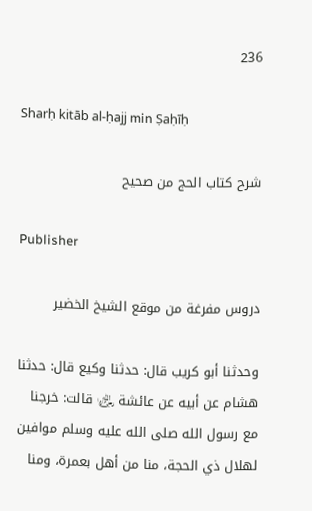236

Sharḥ kitāb al-ḥajj min Ṣaḥīḥ

شرح كتاب الحج من صحيح

Publisher

دروس مفرغة من موقع الشيخ الخضير

وحدثنا أبو كريب قال: حدثنا وكيع قال: حدثنا هشام عن أبيه عن عائشة ﵂ قالت: خرجنا مع رسول الله صلى الله عليه وسلم موافين لهلال ذي الحجة، منا من أهل بعمرة، ومنا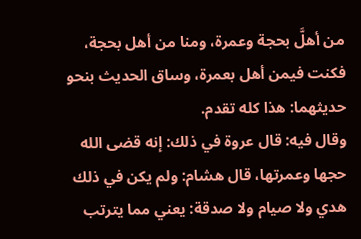من أهلَّ بحجة وعمرة، ومنا من أهل بحجة، فكنت فيمن أهل بعمرة، وساق الحديث بنحو حديثهما: هذا كله تقدم.
وقال فيه: قال عروة في ذلك: إنه قضى الله حجها وعمرتها، قال هشام: ولم يكن في ذلك هدي ولا صيام ولا صدقة: يعني مما يترتب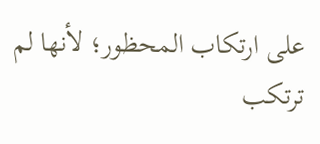على ارتكاب المحظور؛ لأنها لم ترتكب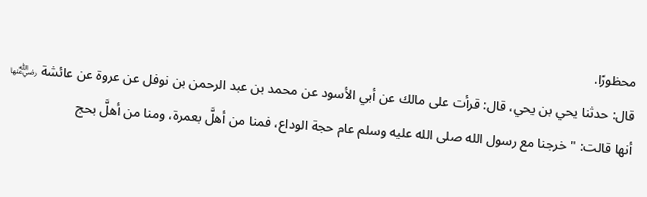محظورًا.
قال: حدثنا يحي بن يحي، قال: قرأت على مالك عن أبي الأسود عن محمد بن عبد الرحمن بن نوفل عن عروة عن عائشة ﵂ أنها قالت: "خرجنا مع رسول الله صلى الله عليه وسلم عام حجة الوداع، فمنا من أهلَّ بعمرة، ومنا من أهلَّ بحج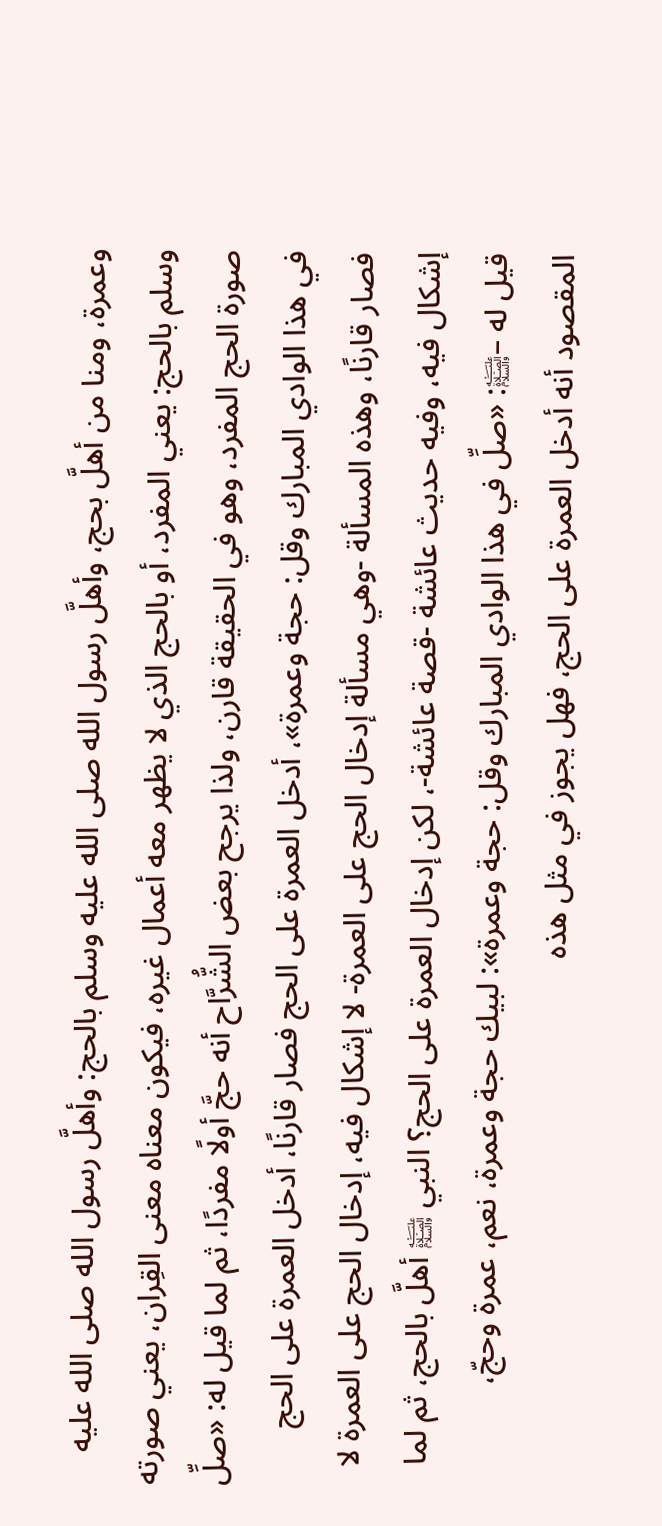وعمرة، ومنا من أهلَّ بحج، وأهلَّ رسول الله صلى الله عليه وسلم بالحج: وأهلَّ رسول الله صلى الله عليه وسلم بالحج: يعني المفرد، أو بالحج الذي لا يظهر معه أعمال غيره، فيكون معناه معنى القِران، يعني صورته صورة الحج المفرد، وهو في الحقيقة قارن، ولذا يرجح بعض الشُّرَّاح أنه حجَّ أولًا مفردًا، ثم لما قيل له: «صلِّ في هذا الوادي المبارك وقل: حجة وعمرة»، أدخل العمرة على الحج فصار قارنًا، أدخل العمرة على الحج فصار قارنًا، وهذه المسألة -وهي مسألة إدخال الحج على العمرة- لا إشكال فيه، إدخال الحج على العمرة لا إشكال فيه، وفيه حديث عائشة -قصة عائشة-، لكن إدخال العمرة على الحج؟ النبي ﵊ أهلَّ بالحج، ثم لما قيل له –﵊: «صلِّ في هذا الوادي المبارك وقل: حجة وعمرة»: لبيك حجة وعمرة، نعم، عمرة وحجّ، المقصود أنه أدخل العمرة على الحج، فهل يجوز في مثل هذه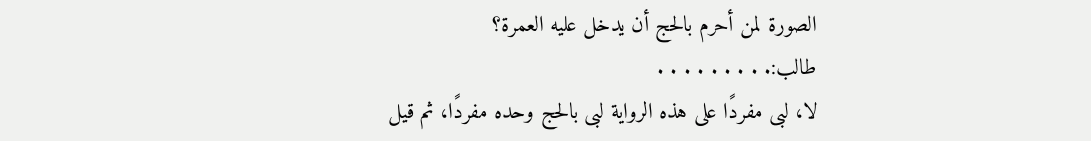الصورة لمن أحرم بالحج أن يدخل عليه العمرة؟
طالب:. . . . . . . . .
لا، لبى مفردًا على هذه الرواية لبى بالحج وحده مفردًا، ثم قيل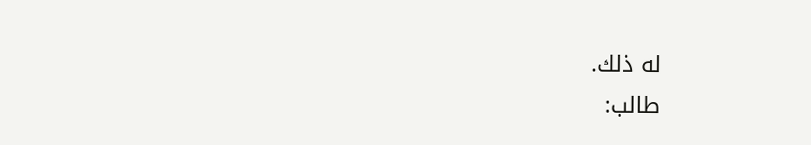له ذلك.
طالب: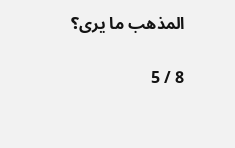المذهب ما يرى؟

8 / 5